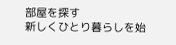部屋を探す
新しくひとり暮らしを始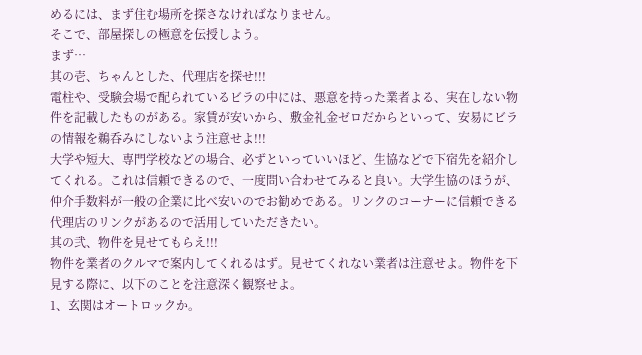めるには、まず住む場所を探さなければなりません。
そこで、部屋探しの極意を伝授しよう。
まず…
其の壱、ちゃんとした、代理店を探せ!!!
電柱や、受験会場で配られているビラの中には、悪意を持った業者よる、実在しない物件を記載したものがある。家賃が安いから、敷金礼金ゼロだからといって、安易にビラの情報を鵜呑みにしないよう注意せよ!!!
大学や短大、専門学校などの場合、必ずといっていいほど、生協などで下宿先を紹介してくれる。これは信頼できるので、一度問い合わせてみると良い。大学生協のほうが、仲介手数料が一般の企業に比べ安いのでお勧めである。リンクのコーナーに信頼できる代理店のリンクがあるので活用していただきたい。
其の弐、物件を見せてもらえ!!!
物件を業者のクルマで案内してくれるはず。見せてくれない業者は注意せよ。物件を下見する際に、以下のことを注意深く観察せよ。
1、玄関はオートロックか。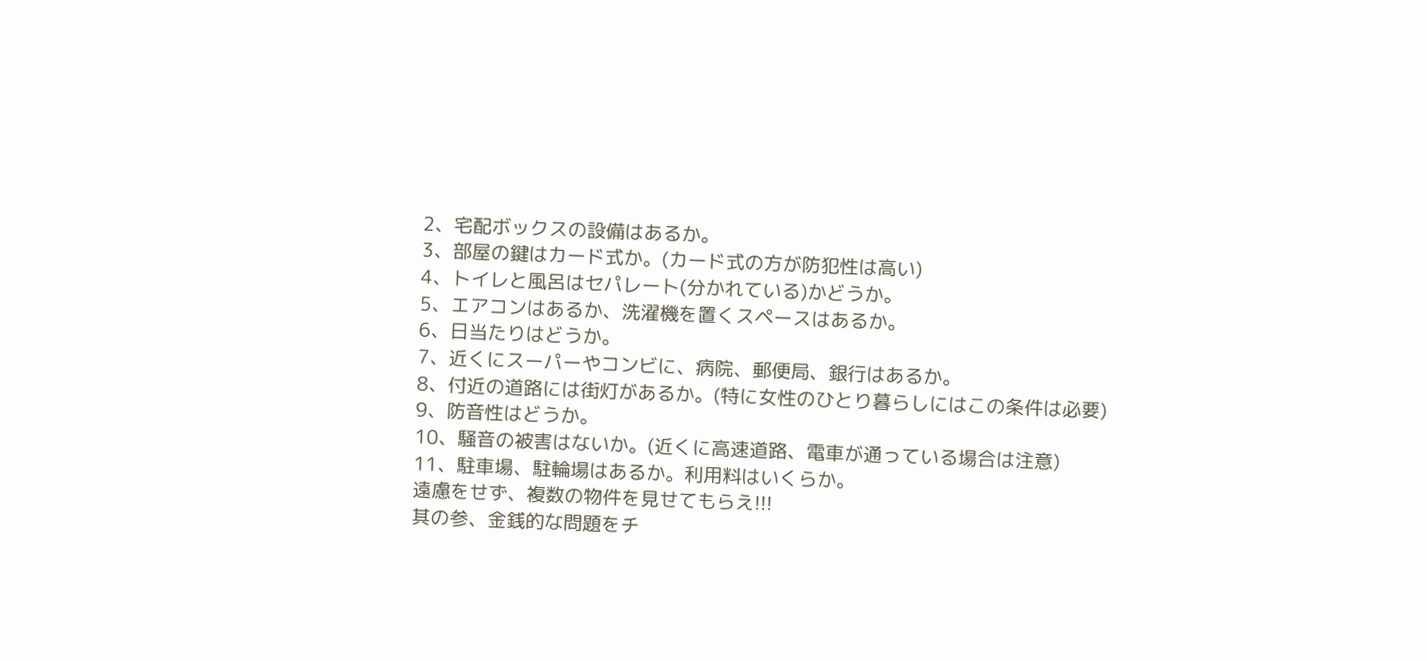2、宅配ボックスの設備はあるか。
3、部屋の鍵はカード式か。(カード式の方が防犯性は高い)
4、トイレと風呂はセパレート(分かれている)かどうか。
5、エアコンはあるか、洗濯機を置くスペースはあるか。
6、日当たりはどうか。
7、近くにスーパーやコンビに、病院、郵便局、銀行はあるか。
8、付近の道路には街灯があるか。(特に女性のひとり暮らしにはこの条件は必要)
9、防音性はどうか。
10、騒音の被害はないか。(近くに高速道路、電車が通っている場合は注意)
11、駐車場、駐輪場はあるか。利用料はいくらか。
遠慮をせず、複数の物件を見せてもらえ!!!
其の参、金銭的な問題をチ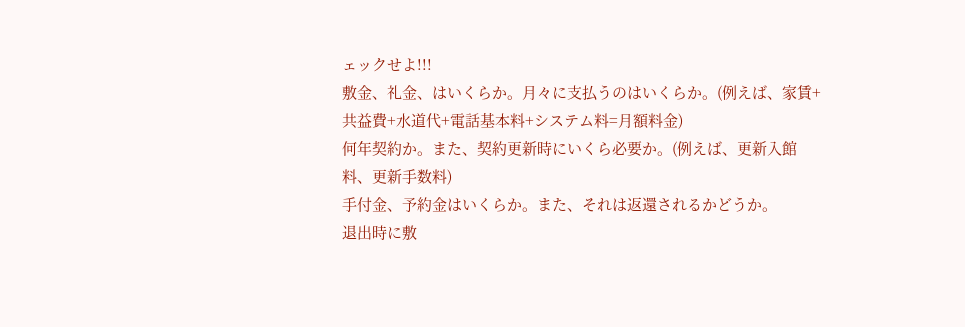ェックせよ!!!
敷金、礼金、はいくらか。月々に支払うのはいくらか。(例えば、家賃+共益費+水道代+電話基本料+システム料=月額料金)
何年契約か。また、契約更新時にいくら必要か。(例えば、更新入館料、更新手数料)
手付金、予約金はいくらか。また、それは返還されるかどうか。
退出時に敷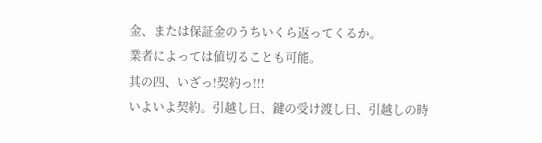金、または保証金のうちいくら返ってくるか。
業者によっては値切ることも可能。
其の四、いざっ!契約っ!!!
いよいよ契約。引越し日、鍵の受け渡し日、引越しの時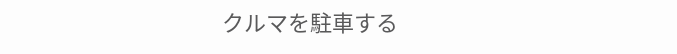クルマを駐車する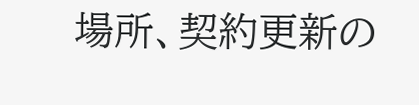場所、契約更新の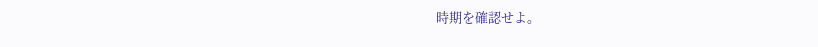時期を確認せよ。